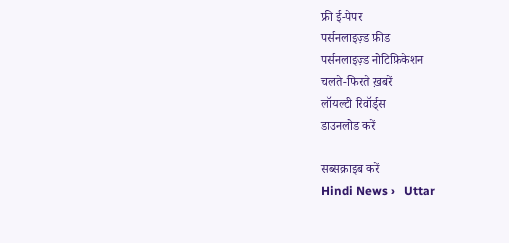फ्री ई-पेपर
पर्सनलाइज़्ड फ़ीड
पर्सनलाइज़्ड नोटिफ़िकेशन
चलते-फिरते ख़बरें
लॉयल्टी रिवॉर्ड्स
डाउनलोड करें

सब्सक्राइब करें
Hindi News ›   Uttar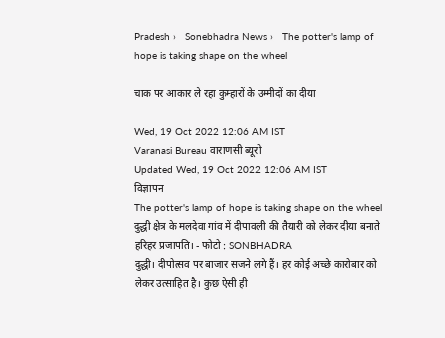Pradesh ›   Sonebhadra News ›   The potter's lamp of hope is taking shape on the wheel

चाक पर आकार ले रहा कुम्हारों के उम्मीदों का दीया

Wed, 19 Oct 2022 12:06 AM IST
Varanasi Bureau वाराणसी ब्यूरो
Updated Wed, 19 Oct 2022 12:06 AM IST
विज्ञापन
The potter's lamp of hope is taking shape on the wheel
दुद्धी क्षेत्र के मलदेवा गांव में दीपावली की तैयारी को लेकर दीया बनाते हरिहर प्रजापति। - फोटो : SONBHADRA
दुद्धी। दीपोत्सव पर बाजार सजने लगे हैं। हर कोई अच्छे कारोबार को लेकर उत्साहित है। कुछ ऐसी ही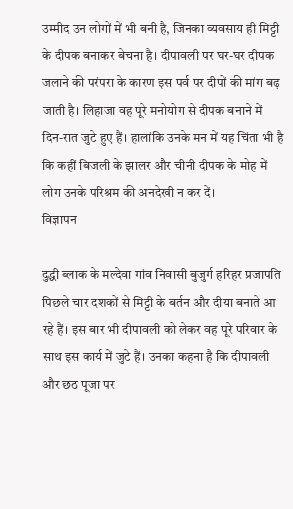उम्मीद उन लोगों में भी बनी है, जिनका व्यवसाय ही मिट्टी के दीपक बनाकर बेचना है। दीपावली पर घर-घर दीपक जलाने की परंपरा के कारण इस पर्व पर दीपों की मांग बढ़ जाती है। लिहाजा वह पूरे मनोयोग से दीपक बनाने में दिन-रात जुटे हुए हैं। हालांकि उनके मन में यह चिंता भी है कि कहीं बिजली के झालर और चीनी दीपक के मोह में लोग उनके परिश्रम की अनदेखी न कर दें।
विज्ञापन

दुद्धी ब्लाक के मल्देवा गांव निवासी बुजुर्ग हरिहर प्रजापति पिछले चार दशकों से मिट्टी के बर्तन और दीया बनाते आ रहे हैं। इस बार भी दीपावली को लेकर वह पूरे परिवार के साथ इस कार्य में जुटे हैं। उनका कहना है कि दीपावली और छठ पूजा पर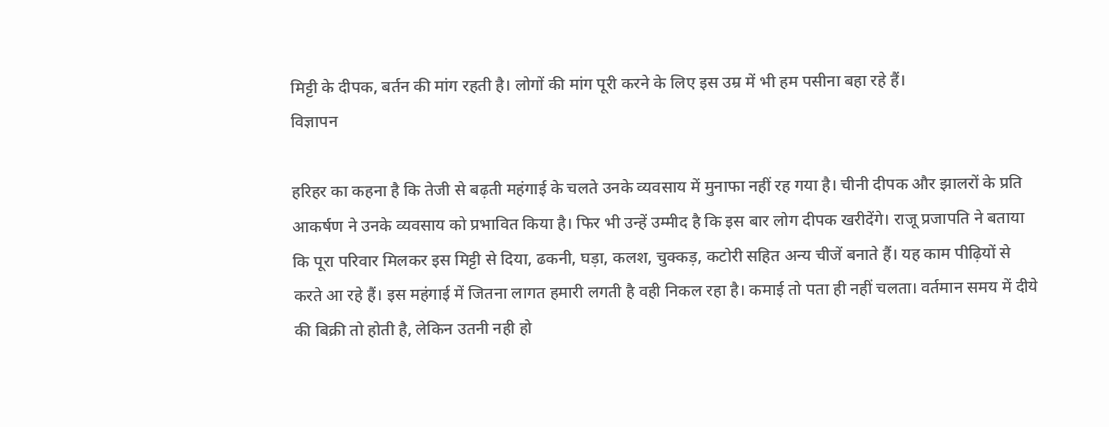मिट्टी के दीपक, बर्तन की मांग रहती है। लोगों की मांग पूरी करने के लिए इस उम्र में भी हम पसीना बहा रहे हैं।
विज्ञापन

हरिहर का कहना है कि तेजी से बढ़ती महंगाई के चलते उनके व्यवसाय में मुनाफा नहीं रह गया है। चीनी दीपक और झालरों के प्रति आकर्षण ने उनके व्यवसाय को प्रभावित किया है। फिर भी उन्हें उम्मीद है कि इस बार लोग दीपक खरीदेंगे। राजू प्रजापति ने बताया कि पूरा परिवार मिलकर इस मिट्टी से दिया, ढकनी, घड़ा, कलश, चुक्कड़, कटोरी सहित अन्य चीजें बनाते हैं। यह काम पीढ़ियों से करते आ रहे हैं। इस महंगाई में जितना लागत हमारी लगती है वही निकल रहा है। कमाई तो पता ही नहीं चलता। वर्तमान समय में दीये की बिक्री तो होती है, लेकिन उतनी नही हो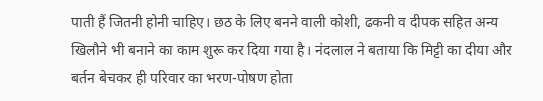पाती हैं जितनी होनी चाहिए। छठ के लिए बनने वाली कोशी, ढकनी व दीपक सहित अन्य खिलौने भी बनाने का काम शुरू कर दिया गया है। नंदलाल ने बताया कि मिट्टी का दीया और बर्तन बेचकर ही परिवार का भरण-पोषण होता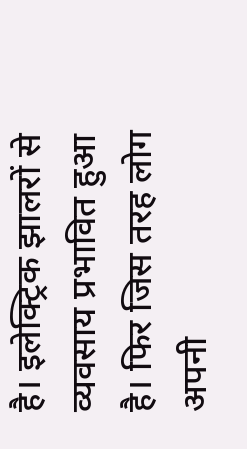है। इलेक्ट्रिक झालरों से व्यवसाय प्रभावित हुआ है। फिर जिस तरह लोग अपनी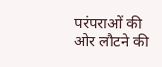परंपराओं की ओर लौटने की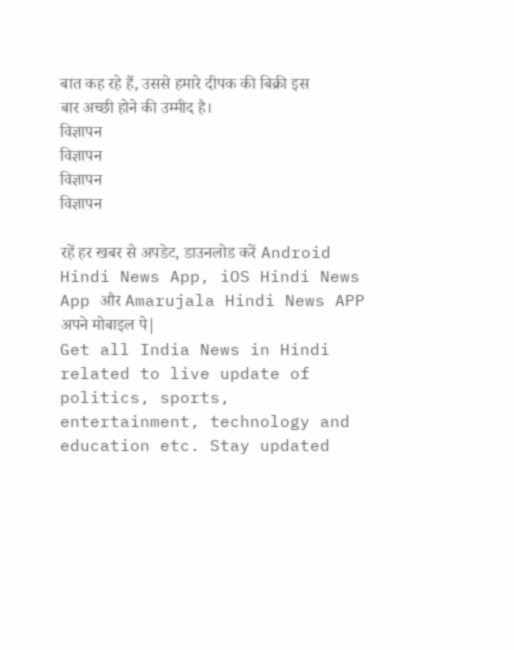बात कह रहे हैं, उससे हमारे दीपक की बिक्री इस बार अच्छी होने की उम्मीद है।
विज्ञापन
विज्ञापन
विज्ञापन
विज्ञापन

रहें हर खबर से अपडेट, डाउनलोड करें Android Hindi News App, iOS Hindi News App और Amarujala Hindi News APP अपने मोबाइल पे|
Get all India News in Hindi related to live update of politics, sports, entertainment, technology and education etc. Stay updated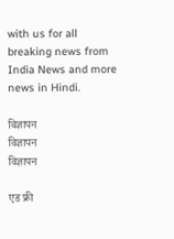with us for all breaking news from India News and more news in Hindi.

विज्ञापन
विज्ञापन
विज्ञापन

एड फ्री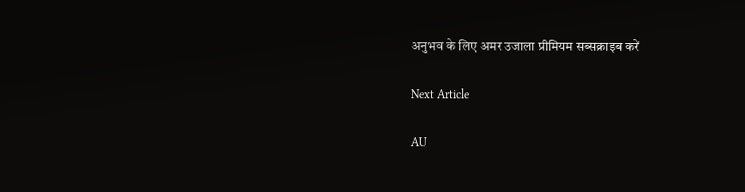अनुभव के लिए अमर उजाला प्रीमियम सब्सक्राइब करें

Next Article

AU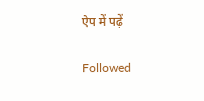ऐप में पढ़ें

Followed